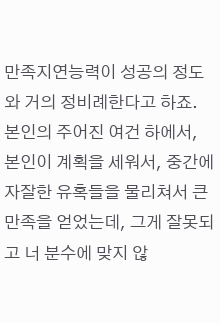만족지연능력이 성공의 정도와 거의 정비례한다고 하죠. 본인의 주어진 여건 하에서, 본인이 계획을 세워서, 중간에 자잘한 유혹들을 물리쳐서 큰 만족을 얻었는데, 그게 잘못되고 너 분수에 맞지 않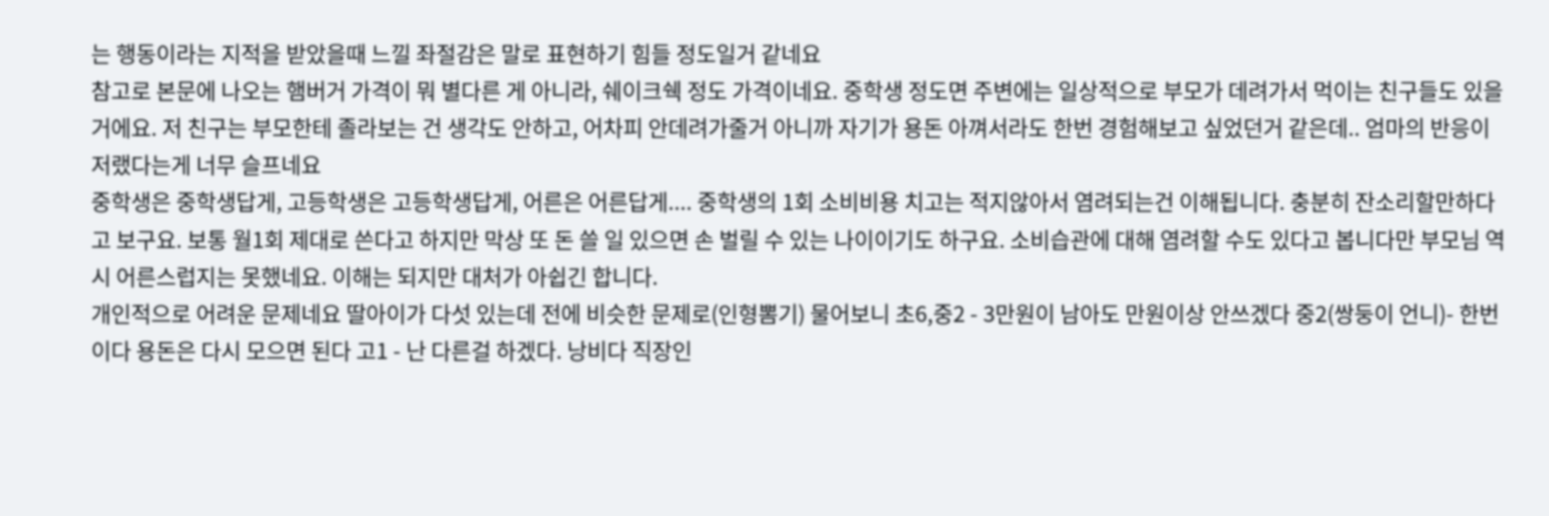는 행동이라는 지적을 받았을때 느낄 좌절감은 말로 표현하기 힘들 정도일거 같네요
참고로 본문에 나오는 햄버거 가격이 뭐 별다른 게 아니라, 쉐이크쉑 정도 가격이네요. 중학생 정도면 주변에는 일상적으로 부모가 데려가서 먹이는 친구들도 있을거에요. 저 친구는 부모한테 졸라보는 건 생각도 안하고, 어차피 안데려가줄거 아니까 자기가 용돈 아껴서라도 한번 경험해보고 싶었던거 같은데.. 엄마의 반응이 저랬다는게 너무 슬프네요
중학생은 중학생답게, 고등학생은 고등학생답게, 어른은 어른답게.... 중학생의 1회 소비비용 치고는 적지않아서 염려되는건 이해됩니다. 충분히 잔소리할만하다고 보구요. 보통 월1회 제대로 쓴다고 하지만 막상 또 돈 쓸 일 있으면 손 벌릴 수 있는 나이이기도 하구요. 소비습관에 대해 염려할 수도 있다고 봅니다만 부모님 역시 어른스럽지는 못했네요. 이해는 되지만 대처가 아쉽긴 합니다.
개인적으로 어려운 문제네요 딸아이가 다섯 있는데 전에 비슷한 문제로(인형뽐기) 물어보니 초6,중2 - 3만원이 남아도 만원이상 안쓰겠다 중2(쌍둥이 언니)- 한번이다 용돈은 다시 모으면 된다 고1 - 난 다른걸 하겠다. 낭비다 직장인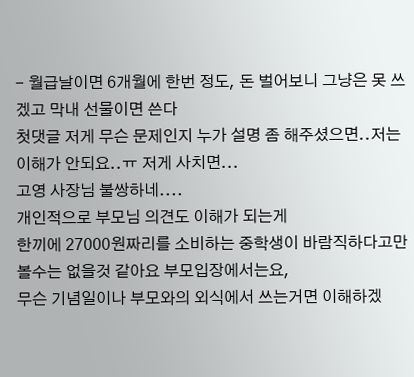- 월급날이면 6개월에 한번 정도, 돈 벌어보니 그냥은 못 쓰겠고 막내 선물이면 쓴다
첫댓글 저게 무슨 문제인지 누가 설명 좀 해주셨으면..저는 이해가 안되요..ㅠ 저게 사치면...
고영 사장님 불쌍하네....
개인적으로 부모님 의견도 이해가 되는게
한끼에 27000원짜리를 소비하는 중학생이 바람직하다고만 볼수는 없을것 같아요 부모입장에서는요,
무슨 기념일이나 부모와의 외식에서 쓰는거면 이해하겠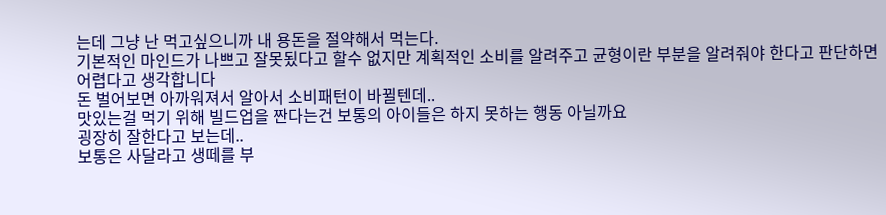는데 그냥 난 먹고싶으니까 내 용돈을 절약해서 먹는다.
기본적인 마인드가 나쁘고 잘못됬다고 할수 없지만 계획적인 소비를 알려주고 균형이란 부분을 알려줘야 한다고 판단하면
어렵다고 생각합니다
돈 벌어보면 아까워져서 알아서 소비패턴이 바뀔텐데..
맛있는걸 먹기 위해 빌드업을 짠다는건 보통의 아이들은 하지 못하는 행동 아닐까요
굉장히 잘한다고 보는데..
보통은 사달라고 생떼를 부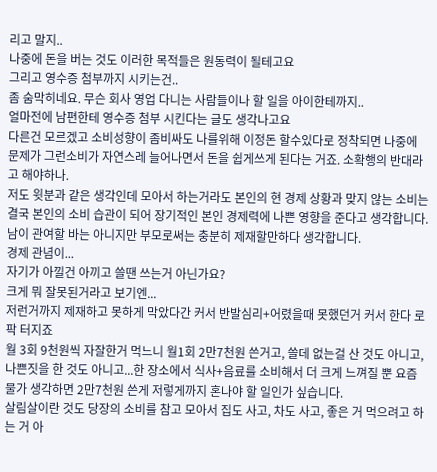리고 말지..
나중에 돈을 버는 것도 이러한 목적들은 원동력이 될테고요
그리고 영수증 첨부까지 시키는건..
좀 숨막히네요. 무슨 회사 영업 다니는 사람들이나 할 일을 아이한테까지..
얼마전에 남편한테 영수증 첨부 시킨다는 글도 생각나고요
다른건 모르겠고 소비성향이 좀비싸도 나를위해 이정돈 할수있다로 정착되면 나중에 문제가 그런소비가 자연스레 늘어나면서 돈을 쉽게쓰게 된다는 거죠. 소확행의 반대라고 해야하나.
저도 윗분과 같은 생각인데 모아서 하는거라도 본인의 현 경제 상황과 맞지 않는 소비는 결국 본인의 소비 습관이 되어 장기적인 본인 경제력에 나쁜 영향을 준다고 생각합니다. 남이 관여할 바는 아니지만 부모로써는 충분히 제재할만하다 생각합니다.
경제 관념이...
자기가 아낄건 아끼고 쓸땐 쓰는거 아닌가요?
크게 뭐 잘못된거라고 보기엔...
저런거까지 제재하고 못하게 막았다간 커서 반발심리+어렸을때 못했던거 커서 한다 로 팍 터지죠
월 3회 9천원씩 자잘한거 먹느니 월1회 2만7천원 쓴거고, 쓸데 없는걸 산 것도 아니고, 나쁜짓을 한 것도 아니고...한 장소에서 식사+음료를 소비해서 더 크게 느껴질 뿐 요즘 물가 생각하면 2만7천원 쓴게 저렇게까지 혼나야 할 일인가 싶습니다.
살림살이란 것도 당장의 소비를 참고 모아서 집도 사고, 차도 사고, 좋은 거 먹으려고 하는 거 아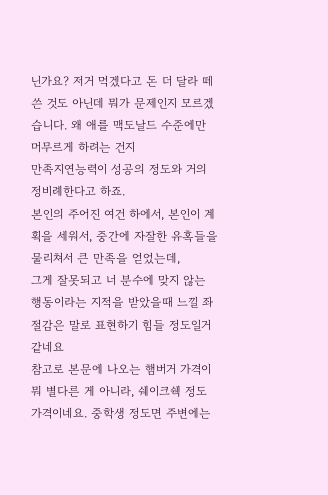닌가요? 저거 먹겠다고 돈 더 달라 떼쓴 것도 아닌데 뭐가 문제인지 모르겠습니다. 왜 애를 맥도날드 수준에만 머무르게 하려는 건지
만족지연능력이 성공의 정도와 거의 정비례한다고 하죠.
본인의 주어진 여건 하에서, 본인이 계획을 세워서, 중간에 자잘한 유혹들을 물리쳐서 큰 만족을 얻었는데,
그게 잘못되고 너 분수에 맞지 않는 행동이라는 지적을 받았을때 느낄 좌절감은 말로 표현하기 힘들 정도일거 같네요
참고로 본문에 나오는 햄버거 가격이 뭐 별다른 게 아니라, 쉐이크쉑 정도 가격이네요. 중학생 정도면 주변에는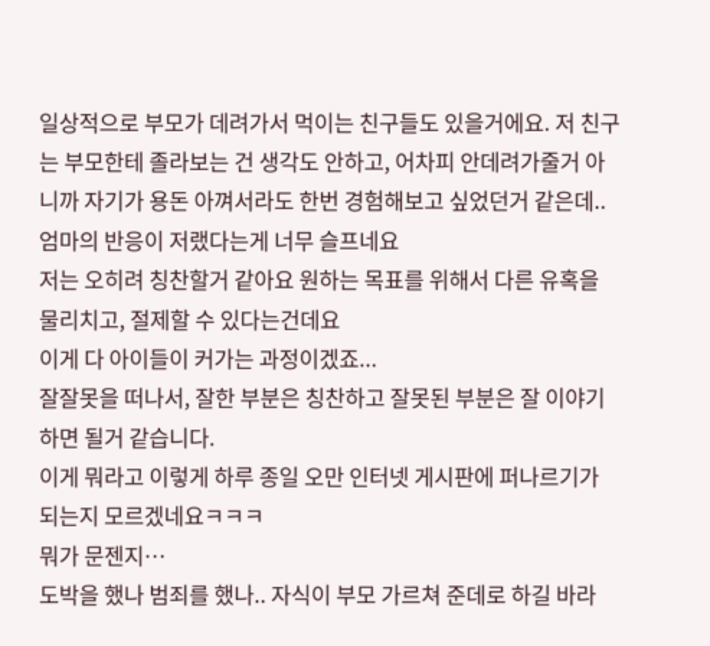일상적으로 부모가 데려가서 먹이는 친구들도 있을거에요. 저 친구는 부모한테 졸라보는 건 생각도 안하고, 어차피 안데려가줄거 아니까 자기가 용돈 아껴서라도 한번 경험해보고 싶었던거 같은데.. 엄마의 반응이 저랬다는게 너무 슬프네요
저는 오히려 칭찬할거 같아요 원하는 목표를 위해서 다른 유혹을 물리치고, 절제할 수 있다는건데요
이게 다 아이들이 커가는 과정이겠죠...
잘잘못을 떠나서, 잘한 부분은 칭찬하고 잘못된 부분은 잘 이야기 하면 될거 같습니다.
이게 뭐라고 이렇게 하루 종일 오만 인터넷 게시판에 퍼나르기가 되는지 모르겠네요ㅋㅋㅋ
뭐가 문젠지…
도박을 했나 범죄를 했나.. 자식이 부모 가르쳐 준데로 하길 바라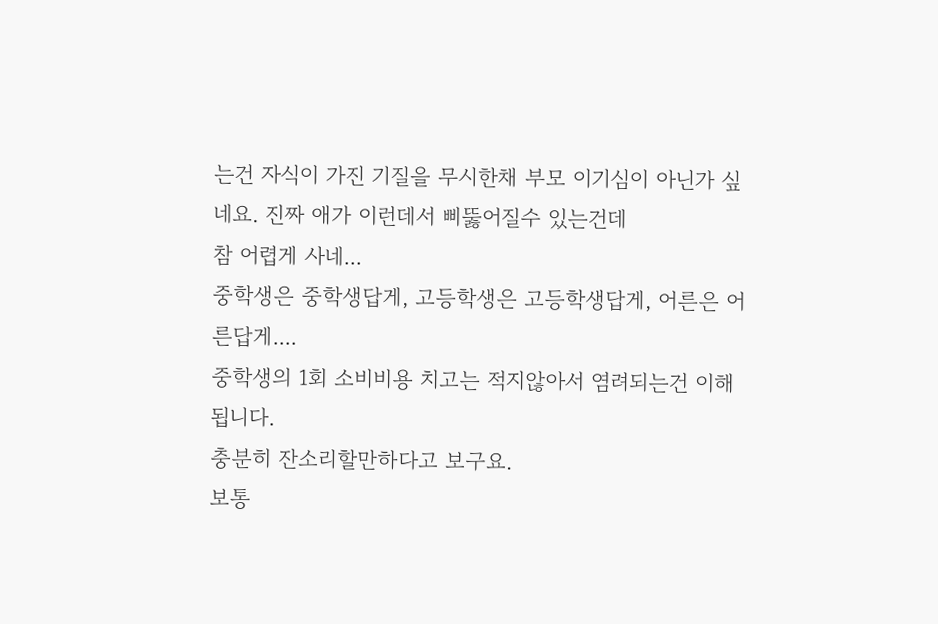는건 자식이 가진 기질을 무시한채 부모 이기심이 아닌가 싶네요. 진짜 애가 이런데서 삐뚫어질수 있는건데
참 어렵게 사네...
중학생은 중학생답게, 고등학생은 고등학생답게, 어른은 어른답게....
중학생의 1회 소비비용 치고는 적지않아서 염려되는건 이해됩니다.
충분히 잔소리할만하다고 보구요.
보통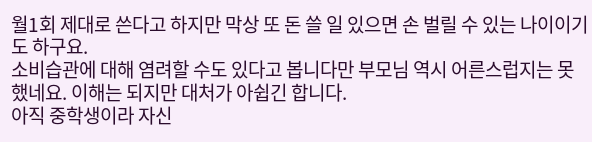월1회 제대로 쓴다고 하지만 막상 또 돈 쓸 일 있으면 손 벌릴 수 있는 나이이기도 하구요.
소비습관에 대해 염려할 수도 있다고 봅니다만 부모님 역시 어른스럽지는 못했네요. 이해는 되지만 대처가 아쉽긴 합니다.
아직 중학생이라 자신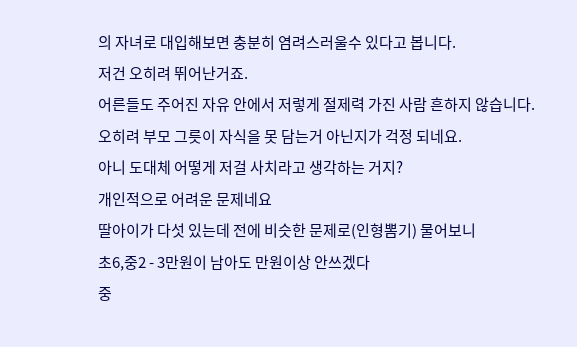의 자녀로 대입해보면 충분히 염려스러울수 있다고 봅니다.
저건 오히려 뛰어난거죠.
어른들도 주어진 자유 안에서 저렇게 절제력 가진 사람 흔하지 않습니다.
오히려 부모 그릇이 자식을 못 담는거 아닌지가 걱정 되네요.
아니 도대체 어떻게 저걸 사치라고 생각하는 거지?
개인적으로 어려운 문제네요
딸아이가 다섯 있는데 전에 비슷한 문제로(인형뽐기) 물어보니
초6,중2 - 3만원이 남아도 만원이상 안쓰겠다
중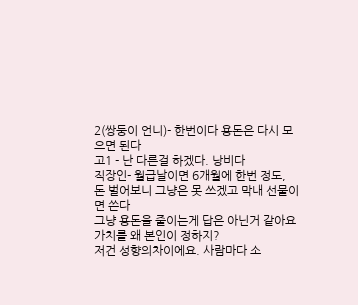2(쌍둥이 언니)- 한번이다 용돈은 다시 모으면 된다
고1 - 난 다른걸 하겠다. 낭비다
직장인- 월급날이면 6개월에 한번 정도, 돈 벌어보니 그냥은 못 쓰겠고 막내 선물이면 쓴다
그냥 용돈을 줄이는게 답은 아닌거 같아요
가치를 왜 본인이 정하지?
저건 성향의차이에요. 사람마다 소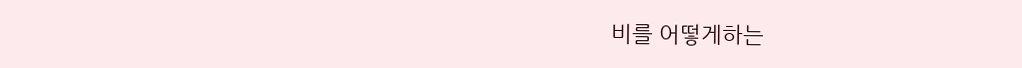비를 어떻게하는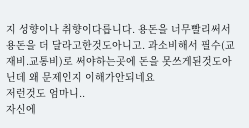지 성향이나 취향이다릅니다. 용돈을 너무빨리써서 용돈을 더 달라고한것도아니고. 과소비해서 필수(교재비.교통비)로 써야하는곳에 돈을 못쓰게된것도아닌데 왜 문제인지 이해가안되네요
저런것도 엄마니..
자신에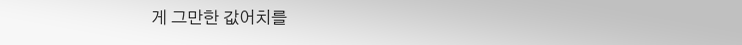게 그만한 값어치를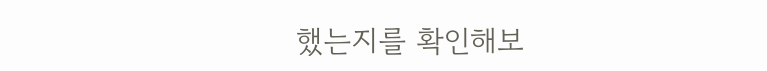했는지를 확인해보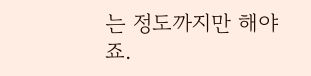는 정도까지만 해야죠.